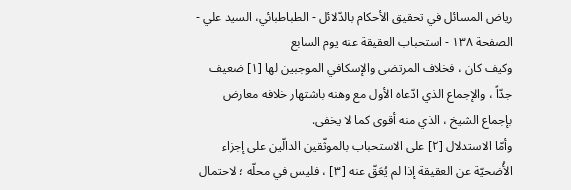رياض المسائل في تحقيق الأحكام بالدّلائل - الطباطبائي، السيد علي - الصفحة ١٣٨ - استحباب العقيقة عنه يوم السابع
وكيف كان ، فخلاف المرتضى والإسكافي الموجبين لها [١] ضعيف جدّاً ، والإجماع الذي ادّعاه الأول مع وهنه باشتهار خلافه معارض بإجماع الشيخ ، الذي منه أقوى كما لا يخفى.
وأمّا الاستدلال [٢] على الاستحباب بالموثّقين الدالّين على إجزاء الأُضحيّة عن العقيقة إذا لم يُعَقّ عنه [٣] ، فليس في محلّه ؛ لاحتمال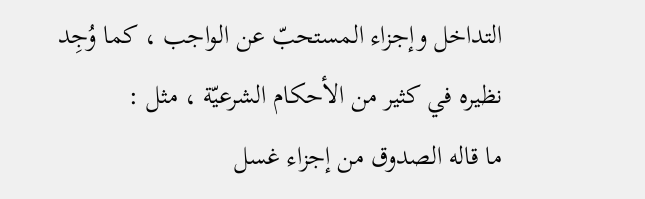التداخل وإجزاء المستحبّ عن الواجب ، كما وُجِد نظيره في كثير من الأحكام الشرعيّة ، مثل :
ما قاله الصدوق من إجزاء غسل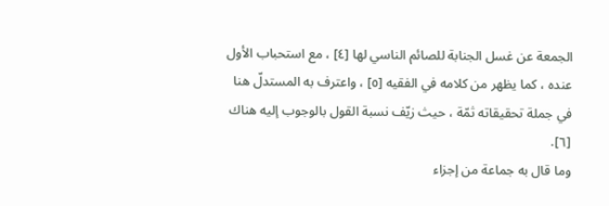الجمعة عن غسل الجنابة للصائم الناسي لها [٤] ، مع استحباب الأول عنده ، كما يظهر من كلامه في الفقيه [٥] ، واعترف به المستدلّ هنا في جملة تحقيقاته ثمّة ، حيث زيّف نسبة القول بالوجوب إليه هناك [٦].
وما قال به جماعة من إجزاء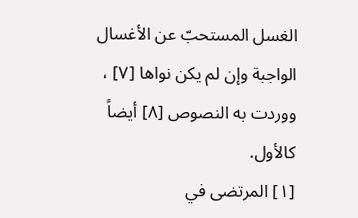الغسل المستحبّ عن الأغسال الواجبة وإن لم يكن نواها [٧] ، ووردت به النصوص [٨] أيضاً كالأول.
[١] المرتضى في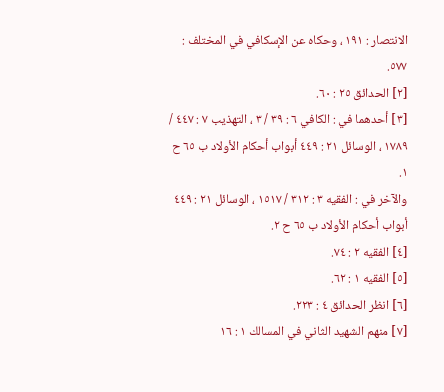الانتصار : ١٩١ ، وحكاه عن الإسكافي في المختلف : ٥٧٧.
[٢] الحدائق ٢٥ : ٦٠.
[٣] أحدهما في : الكافي ٦ : ٣٩ / ٣ ، التهذيب ٧ : ٤٤٧ / ١٧٨٩ ، الوسائل ٢١ : ٤٤٩ أبواب أحكام الأولاد ب ٦٥ ح ١.
والآخر في : الفقيه ٣ : ٣١٢ / ١٥١٧ ، الوسائل ٢١ : ٤٤٩ أبواب أحكام الأولاد ب ٦٥ ح ٢.
[٤] الفقيه ٢ : ٧٤.
[٥] الفقيه ١ : ٦٢.
[٦] انظر الحدائق ٤ : ٢٢٣.
[٧] منهم الشهيد الثاني في المسالك ١ : ١٦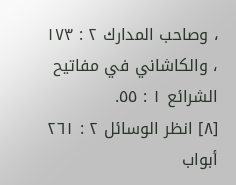، وصاحب المدارك ٢ : ١٧٣ ، والكاشاني في مفاتيح الشرائع ١ : ٥٥.
[٨] انظر الوسائل ٢ : ٢٦١ أبواب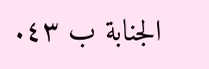الجنابة ب ٤٣.